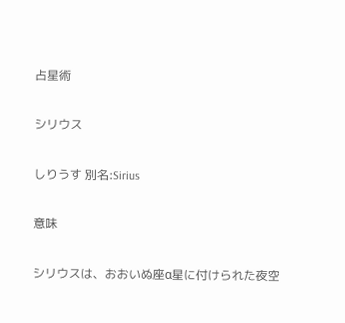占星術

シリウス

しりうす 別名:Sirius

意味

シリウスは、おおいぬ座α星に付けられた夜空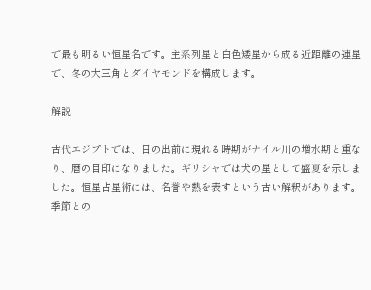で最も明るい恒星名です。主系列星と白色矮星から成る近距離の連星で、冬の大三角とダイヤモンドを構成します。

解説

古代エジプトでは、日の出前に現れる時期がナイル川の増水期と重なり、暦の目印になりました。ギリシャでは犬の星として盛夏を示しました。恒星占星術には、名誉や熱を表すという古い解釈があります。季節との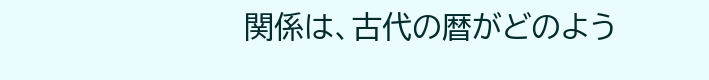関係は、古代の暦がどのよう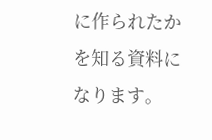に作られたかを知る資料になります。